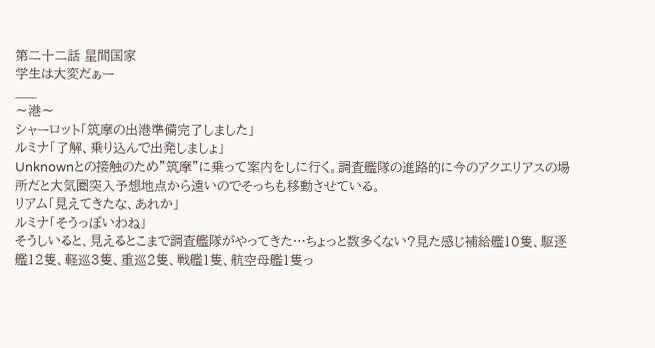第二十二話 星間国家
学生は大変だぁー
___
〜港〜
シャーロット「筑摩の出港準備完了しました」
ルミナ「了解、乗り込んで出発しましょ」
Unknownとの接触のため”筑摩”に乗って案内をしに行く。調査艦隊の進路的に今のアクエリアスの場所だと大気圏突入予想地点から遠いのでそっちも移動させている。
リアム「見えてきたな、あれか」
ルミナ「そうっぽいわね」
そうしいると、見えるとこまで調査艦隊がやってきた…ちょっと数多くない?見た感じ補給艦10隻、駆逐艦12隻、軽巡3隻、重巡2隻、戦艦1隻、航空母艦1隻っ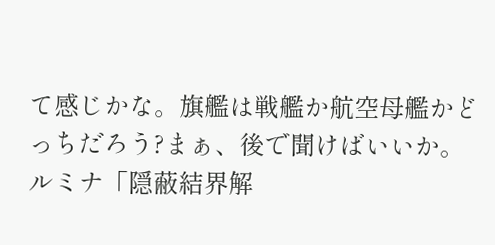て感じかな。旗艦は戦艦か航空母艦かどっちだろう?まぁ、後で聞けばいいか。
ルミナ「隠蔽結界解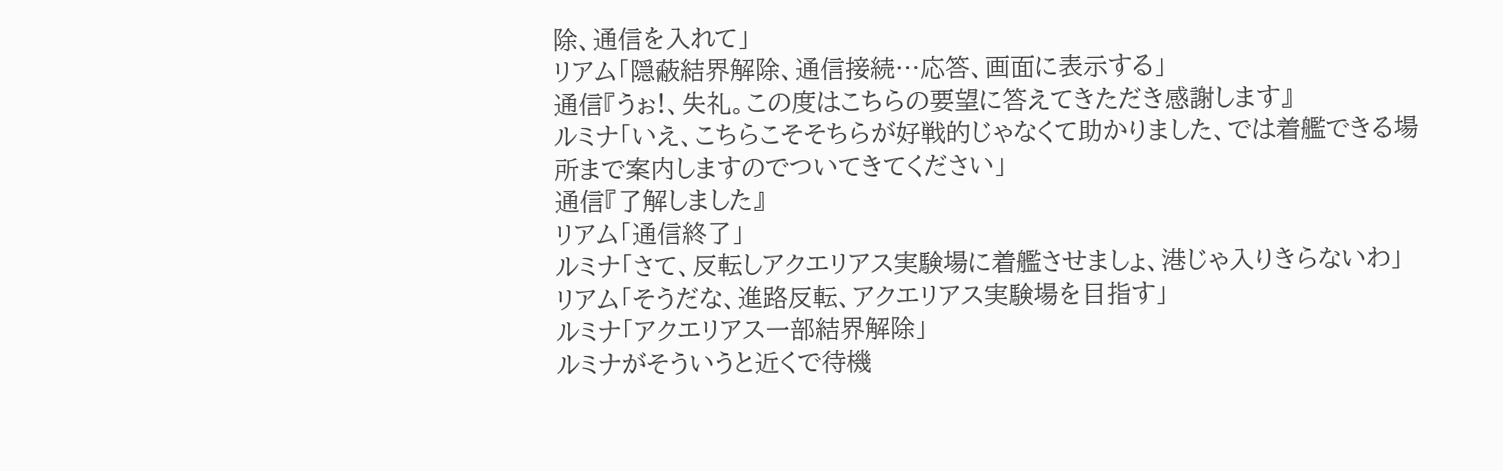除、通信を入れて」
リアム「隠蔽結界解除、通信接続…応答、画面に表示する」
通信『うぉ!、失礼。この度はこちらの要望に答えてきただき感謝します』
ルミナ「いえ、こちらこそそちらが好戦的じゃなくて助かりました、では着艦できる場所まで案内しますのでついてきてください」
通信『了解しました』
リアム「通信終了」
ルミナ「さて、反転しアクエリアス実験場に着艦させましょ、港じゃ入りきらないわ」
リアム「そうだな、進路反転、アクエリアス実験場を目指す」
ルミナ「アクエリアス一部結界解除」
ルミナがそういうと近くで待機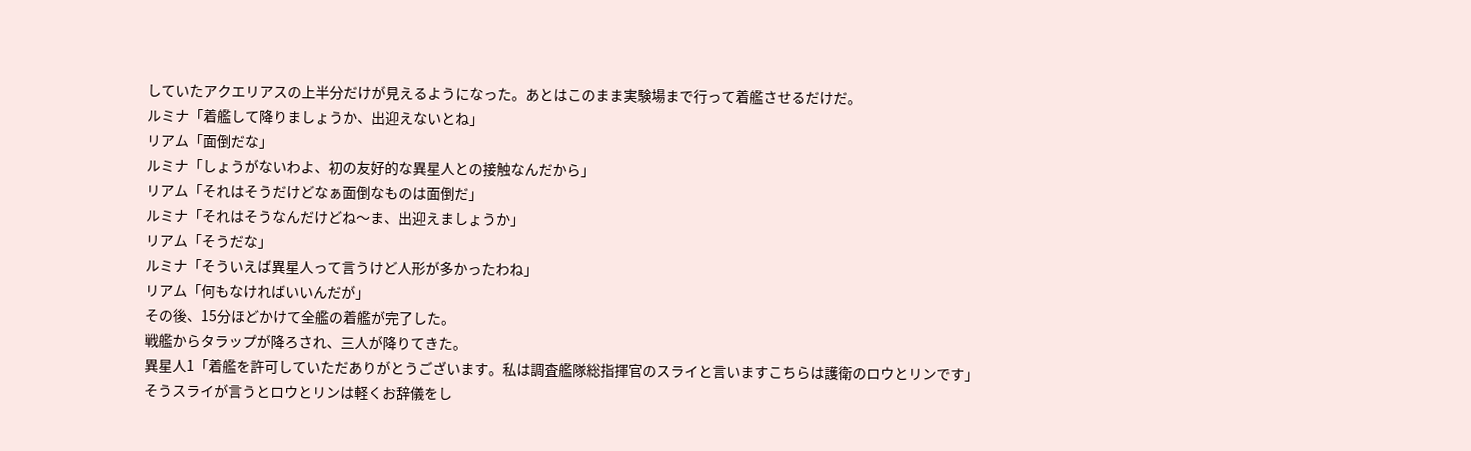していたアクエリアスの上半分だけが見えるようになった。あとはこのまま実験場まで行って着艦させるだけだ。
ルミナ「着艦して降りましょうか、出迎えないとね」
リアム「面倒だな」
ルミナ「しょうがないわよ、初の友好的な異星人との接触なんだから」
リアム「それはそうだけどなぁ面倒なものは面倒だ」
ルミナ「それはそうなんだけどね〜ま、出迎えましょうか」
リアム「そうだな」
ルミナ「そういえば異星人って言うけど人形が多かったわね」
リアム「何もなければいいんだが」
その後、15分ほどかけて全艦の着艦が完了した。
戦艦からタラップが降ろされ、三人が降りてきた。
異星人1「着艦を許可していただありがとうございます。私は調査艦隊総指揮官のスライと言いますこちらは護衛のロウとリンです」
そうスライが言うとロウとリンは軽くお辞儀をし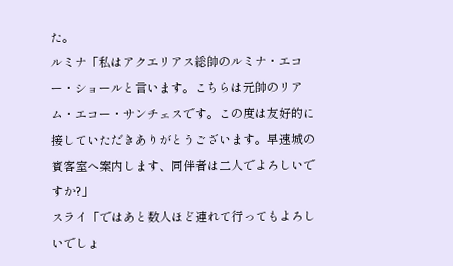た。
ルミナ「私はアクエリアス総帥のルミナ・エコー・ショールと言います。こちらは元帥のリアム・エコー・サンチェスです。この度は友好的に接していただきありがとうございます。早速城の賓客室へ案内します、同伴者は二人でよろしいですか?」
スライ「ではあと数人ほど連れて行ってもよろしいでしょ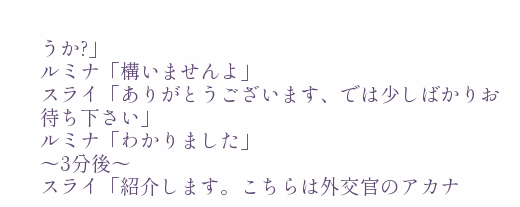うか?」
ルミナ「構いませんよ」
スライ「ありがとうございます、では少しばかりお待ち下さい」
ルミナ「わかりました」
〜3分後〜
スライ「紹介します。こちらは外交官のアカナ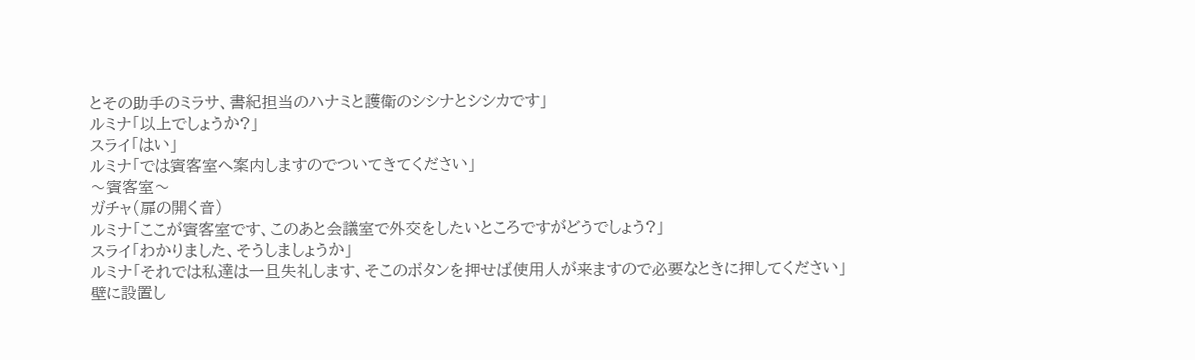とその助手のミラサ、書紀担当のハナミと護衛のシシナとシシカです」
ルミナ「以上でしょうか?」
スライ「はい」
ルミナ「では賓客室へ案内しますのでついてきてください」
〜賓客室〜
ガチャ(扉の開く音)
ルミナ「ここが賓客室です、このあと会議室で外交をしたいところですがどうでしょう?」
スライ「わかりました、そうしましょうか」
ルミナ「それでは私達は一旦失礼します、そこのボタンを押せば使用人が来ますので必要なときに押してください」
壁に設置し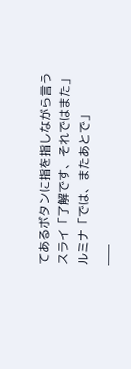てあるボタンに指を指しながら言う
スライ「了解です、それではまた」
ルミナ「では、またあとで」
___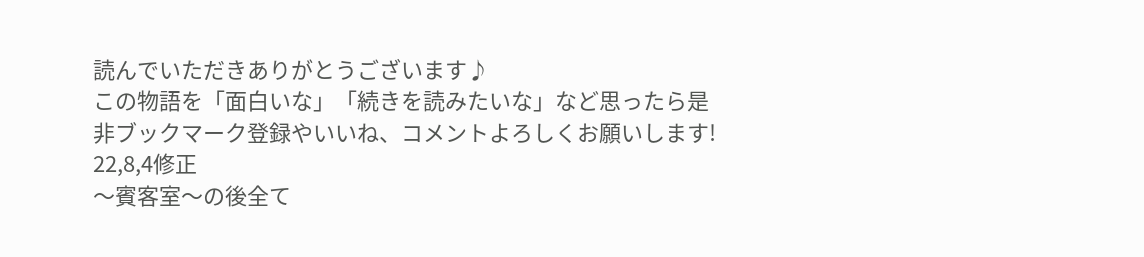読んでいただきありがとうございます♪
この物語を「面白いな」「続きを読みたいな」など思ったら是非ブックマーク登録やいいね、コメントよろしくお願いします!
22,8,4修正
〜賓客室〜の後全て